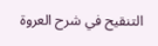التنقيح في شرح العروة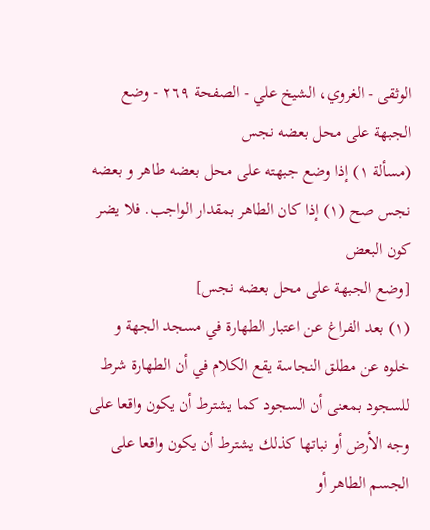الوثقى - الغروي، الشيخ علي - الصفحة ٢٦٩ - وضع الجبهة على محل بعضه نجس
(مسألة ١) إذا وضع جبهته على محل بعضه طاهر و بعضه نجس صح (١) إذا كان الطاهر بمقدار الواجب. فلا يضر كون البعض
[وضع الجبهة على محل بعضه نجس]
(١) بعد الفراغ عن اعتبار الطهارة في مسجد الجهة و خلوه عن مطلق النجاسة يقع الكلام في أن الطهارة شرط للسجود بمعنى أن السجود كما يشترط أن يكون واقعا على وجه الأرض أو نباتها كذلك يشترط أن يكون واقعا على الجسم الطاهر أو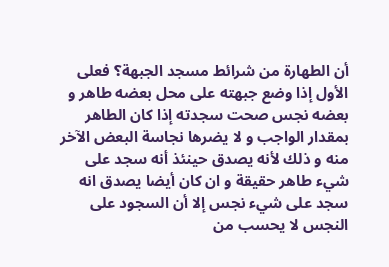أن الطهارة من شرائط مسجد الجبهة؟ فعلى الأول إذا وضع جبهته على محل بعضه طاهر و بعضه نجس صحت سجدته إذا كان الطاهر بمقدار الواجب و لا يضرها نجاسة البعض الآخر منه و ذلك لأنه يصدق حينئذ أنه سجد على شيء طاهر حقيقة و ان كان أيضا يصدق انه سجد على شيء نجس إلا أن السجود على النجس لا يحسب من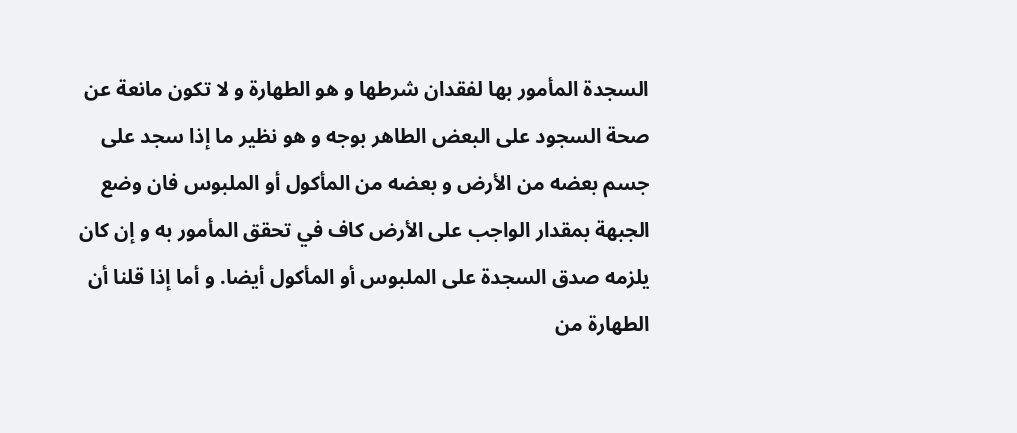السجدة المأمور بها لفقدان شرطها و هو الطهارة و لا تكون مانعة عن صحة السجود على البعض الطاهر بوجه و هو نظير ما إذا سجد على جسم بعضه من الأرض و بعضه من المأكول أو الملبوس فان وضع الجبهة بمقدار الواجب على الأرض كاف في تحقق المأمور به و إن كان يلزمه صدق السجدة على الملبوس أو المأكول أيضا. و أما إذا قلنا أن الطهارة من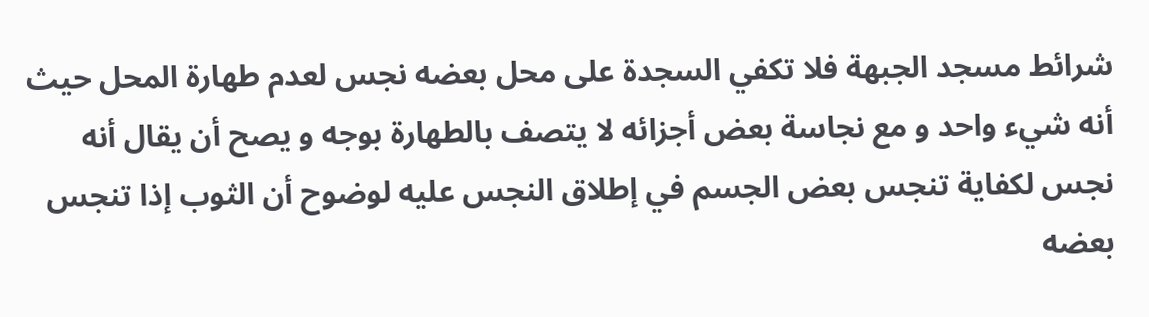شرائط مسجد الجبهة فلا تكفي السجدة على محل بعضه نجس لعدم طهارة المحل حيث أنه شيء واحد و مع نجاسة بعض أجزائه لا يتصف بالطهارة بوجه و يصح أن يقال أنه نجس لكفاية تنجس بعض الجسم في إطلاق النجس عليه لوضوح أن الثوب إذا تنجس بعضه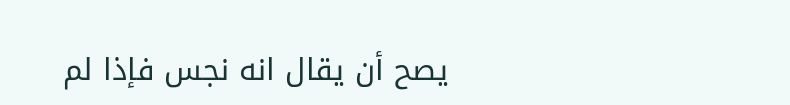يصح أن يقال انه نجس فإذا لم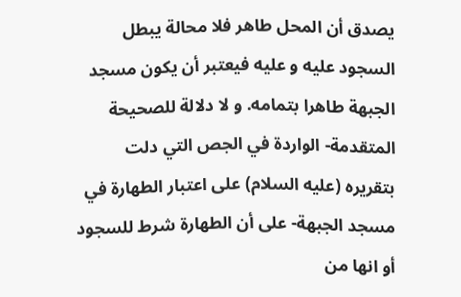يصدق أن المحل طاهر فلا محالة يبطل السجود عليه و عليه فيعتبر أن يكون مسجد الجبهة طاهرا بتمامه. و لا دلالة للصحيحة المتقدمة- الواردة في الجص التي دلت بتقريره (عليه السلام) على اعتبار الطهارة في مسجد الجبهة- على أن الطهارة شرط للسجود أو انها من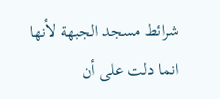شرائط مسجد الجبهة لأنها انما دلت على أن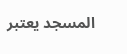المسجد يعتبر